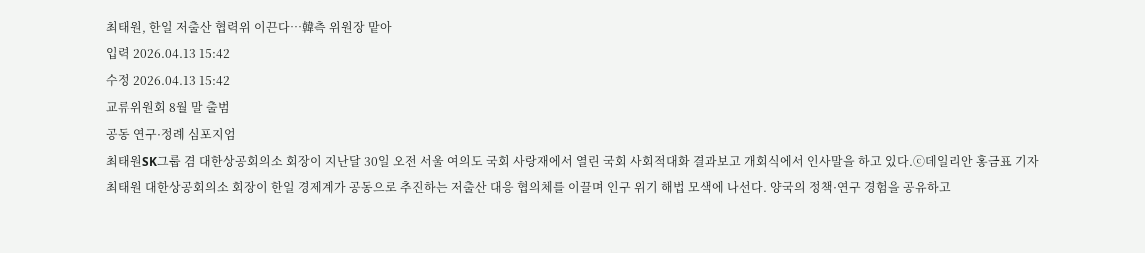최태원, 한일 저출산 협력위 이끈다…韓측 위원장 맡아
입력 2026.04.13 15:42
수정 2026.04.13 15:42
교류위원회 8월 말 출범
공동 연구·정례 심포지엄
최태원SK그룹 겸 대한상공회의소 회장이 지난달 30일 오전 서울 여의도 국회 사랑재에서 열린 국회 사회적대화 결과보고 개회식에서 인사말을 하고 있다.ⓒ데일리안 홍금표 기자
최태원 대한상공회의소 회장이 한일 경제계가 공동으로 추진하는 저출산 대응 협의체를 이끌며 인구 위기 해법 모색에 나선다. 양국의 정책·연구 경험을 공유하고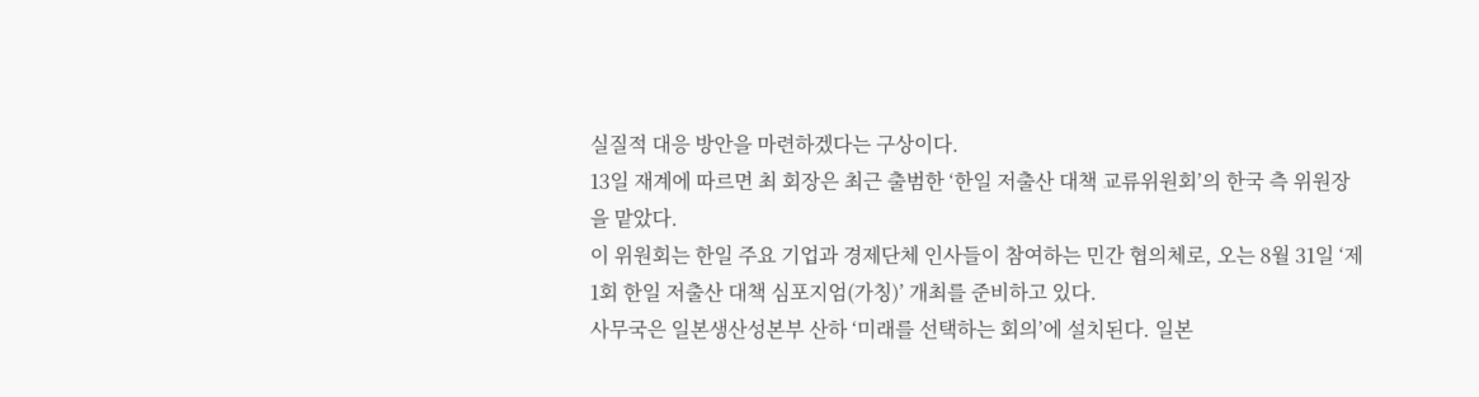실질적 대응 방안을 마련하겠다는 구상이다.
13일 재계에 따르면 최 회장은 최근 출범한 ‘한일 저출산 대책 교류위원회’의 한국 측 위원장을 맡았다.
이 위원회는 한일 주요 기업과 경제단체 인사들이 참여하는 민간 협의체로, 오는 8월 31일 ‘제1회 한일 저출산 대책 심포지엄(가칭)’ 개최를 준비하고 있다.
사무국은 일본생산성본부 산하 ‘미래를 선택하는 회의’에 설치된다. 일본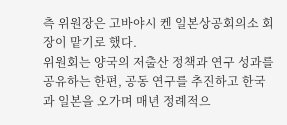측 위원장은 고바야시 켄 일본상공회의소 회장이 맡기로 했다.
위원회는 양국의 저출산 정책과 연구 성과를 공유하는 한편, 공동 연구를 추진하고 한국과 일본을 오가며 매년 정례적으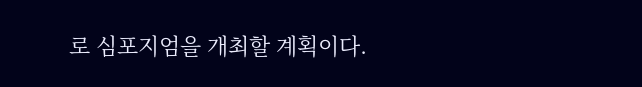로 심포지엄을 개최할 계획이다.